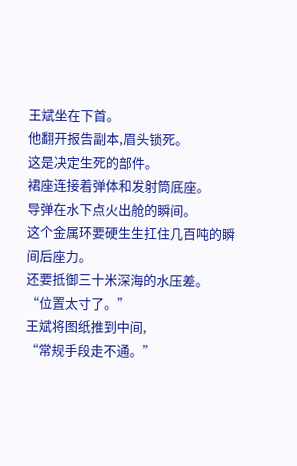王斌坐在下首。
他翻开报告副本,眉头锁死。
这是决定生死的部件。
裙座连接着弹体和发射筒底座。
导弹在水下点火出舱的瞬间。
这个金属环要硬生生扛住几百吨的瞬间后座力。
还要抵御三十米深海的水压差。
“位置太寸了。”
王斌将图纸推到中间,
“常规手段走不通。”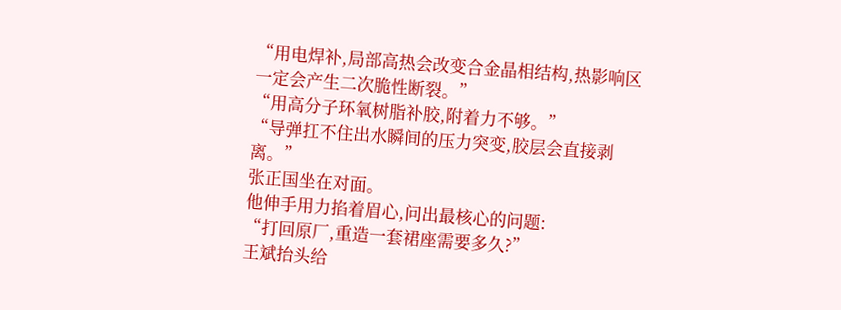“用电焊补,局部高热会改变合金晶相结构,热影响区一定会产生二次脆性断裂。”
“用高分子环氧树脂补胶,附着力不够。”
“导弹扛不住出水瞬间的压力突变,胶层会直接剥离。”
张正国坐在对面。
他伸手用力掐着眉心,问出最核心的问题:
“打回原厂,重造一套裙座需要多久?”
王斌抬头给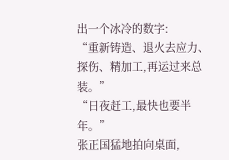出一个冰冷的数字:
“重新铸造、退火去应力、探伤、精加工,再运过来总装。”
“日夜赶工,最快也要半年。”
张正国猛地拍向桌面,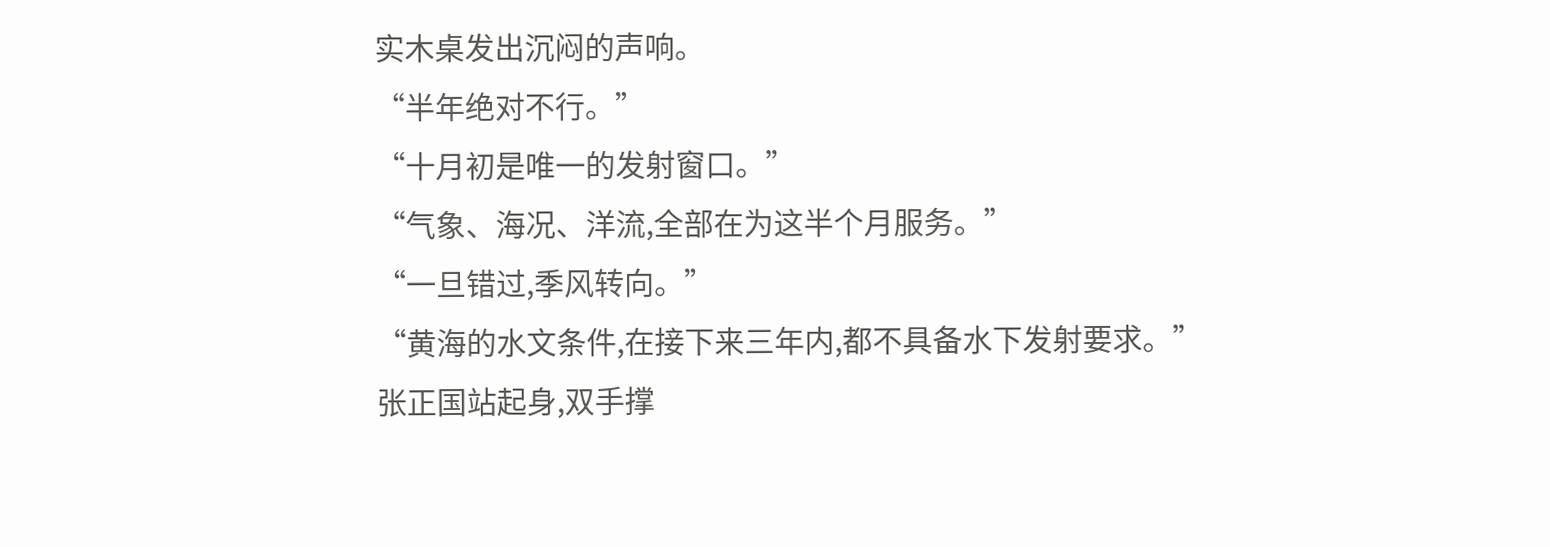实木桌发出沉闷的声响。
“半年绝对不行。”
“十月初是唯一的发射窗口。”
“气象、海况、洋流,全部在为这半个月服务。”
“一旦错过,季风转向。”
“黄海的水文条件,在接下来三年内,都不具备水下发射要求。”
张正国站起身,双手撑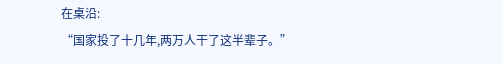在桌沿:
“国家投了十几年,两万人干了这半辈子。”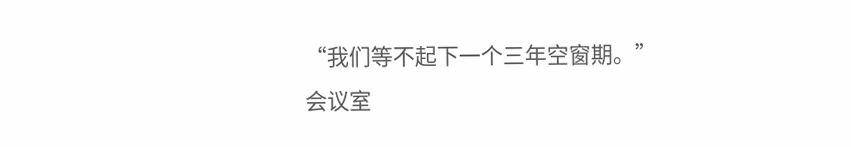“我们等不起下一个三年空窗期。”
会议室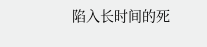陷入长时间的死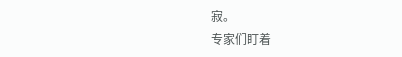寂。
专家们盯着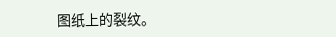图纸上的裂纹。